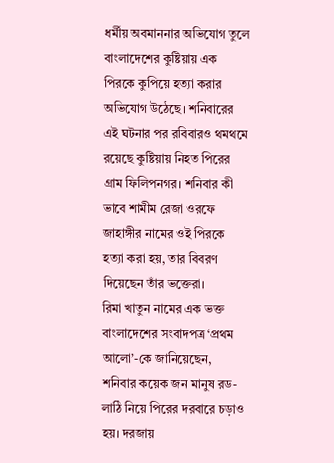ধর্মীয় অবমাননার অভিযোগ তুলে বাংলাদেশের কুষ্টিয়ায় এক পিরকে কুপিয়ে হত্যা করার অভিযোগ উঠেছে। শনিবারের এই ঘটনার পর রবিবারও থমথমে রয়েছে কুষ্টিয়ায় নিহত পিরের গ্রাম ফিলিপনগর। শনিবার কী ভাবে শামীম রেজা ওরফে জাহাঙ্গীর নামের ওই পিরকে হত্যা করা হয়, তার বিবরণ দিয়েছেন তাঁর ভক্তেরা।
রিমা খাতুন নামের এক ভক্ত বাংলাদেশের সংবাদপত্র ‘প্রথম আলো’-কে জানিয়েছেন, শনিবার কয়েক জন মানুষ রড-লাঠি নিয়ে পিরের দরবারে চড়াও হয়। দরজায়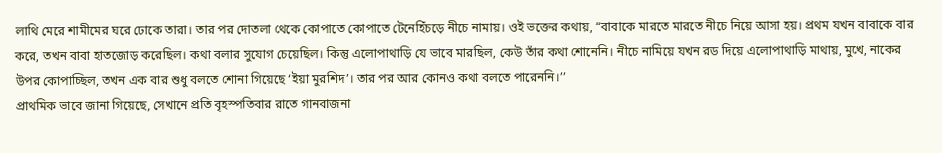লাথি মেরে শামীমের ঘরে ঢোকে তারা। তার পর দোতলা থেকে কোপাতে কোপাতে টেনেহিঁচড়ে নীচে নামায়। ওই ভক্তের কথায়, “বাবাকে মারতে মারতে নীচে নিয়ে আসা হয়। প্রথম যখন বাবাকে বার করে, তখন বাবা হাতজোড় করেছিল। কথা বলার সুযোগ চেয়েছিল। কিন্তু এলোপাথাড়ি যে ভাবে মারছিল, কেউ তাঁর কথা শোনেনি। নীচে নামিয়ে যখন রড দিয়ে এলোপাথাড়ি মাথায়, মুখে, নাকের উপর কোপাচ্ছিল, তখন এক বার শুধু বলতে শোনা গিয়েছে ‘ইয়া মুরশিদ’। তার পর আর কোনও কথা বলতে পারেননি।’’
প্রাথমিক ভাবে জানা গিয়েছে, সেখানে প্রতি বৃহস্পতিবার রাতে গানবাজনা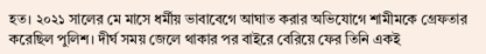হত। ২০২১ সালের মে মাসে ধর্মীয় ভাবাবেগে আঘাত করার অভিযোগে শামীমকে গ্রেফতার করেছিল পুলিশ। দীর্ঘ সময় জেলে থাকার পর বাইরে বেরিয়ে ফের তিনি একই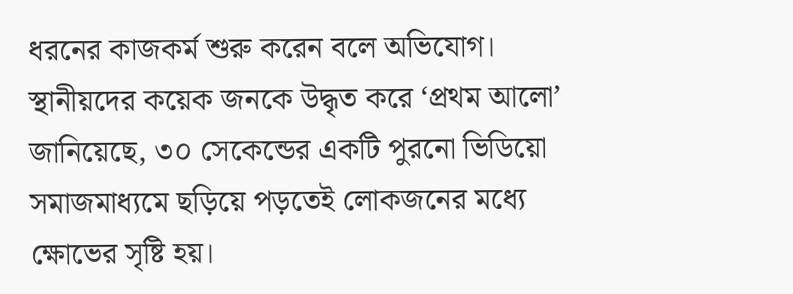ধরনের কাজকর্ম শুরু করেন বলে অভিযোগ। স্থানীয়দের কয়েক জনকে উদ্ধৃত করে ‘প্রথম আলো’ জানিয়েছে, ৩০ সেকেন্ডের একটি পুরনো ভিডিয়ো সমাজমাধ্যমে ছড়িয়ে পড়তেই লোকজনের মধ্যে ক্ষোভের সৃষ্টি হয়।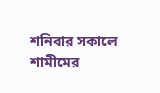শনিবার সকালে শামীমের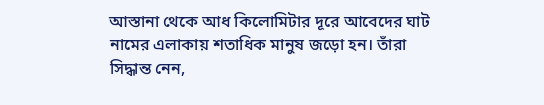আস্তানা থেকে আধ কিলোমিটার দূরে আবেদের ঘাট নামের এলাকায় শতাধিক মানুষ জড়ো হন। তাঁরা সিদ্ধান্ত নেন,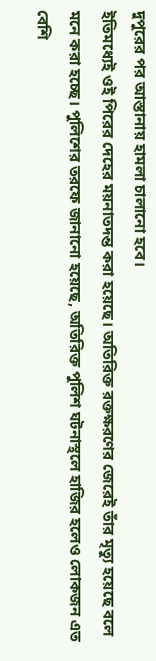দুপুরের পর আস্তানায় হামলা চালানো হবে।
ইতিমধ্যেই ওই পিরের দেহের ময়নাতদন্ত করা হয়েছে। অতিরিক্ত রক্তক্ষরণের জেরেই তাঁর মৃত্যু হয়েছে বলে মনে করা হচ্ছে। পুলিশের তরফে জানানো হয়েছে, অতিরিক্ত পুলিশ ঘটনাস্থলে হাজির হলেও লোকজন এত বেশি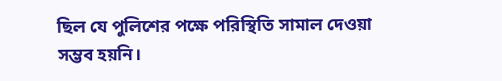ছিল যে পুলিশের পক্ষে পরিস্থিতি সামাল দেওয়া সম্ভব হয়নি।